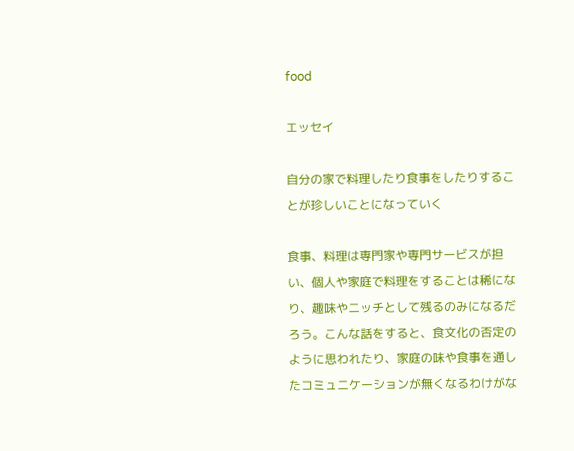food

エッセイ

自分の家で料理したり食事をしたりすることが珍しいことになっていく

食事、料理は専門家や専門サービスが担い、個人や家庭で料理をすることは稀になり、趣味やニッチとして残るのみになるだろう。こんな話をすると、食文化の否定のように思われたり、家庭の味や食事を通したコミュニケーションが無くなるわけがな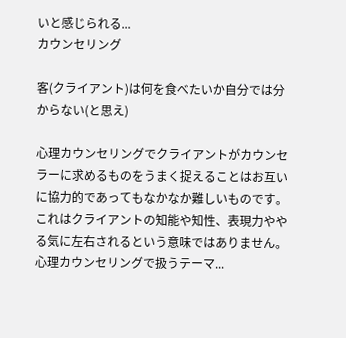いと感じられる...
カウンセリング

客(クライアント)は何を食べたいか自分では分からない(と思え)

心理カウンセリングでクライアントがカウンセラーに求めるものをうまく捉えることはお互いに協力的であってもなかなか難しいものです。これはクライアントの知能や知性、表現力ややる気に左右されるという意味ではありません。心理カウンセリングで扱うテーマ...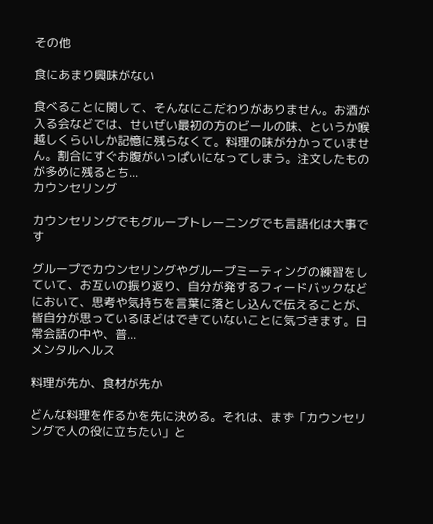その他

食にあまり興味がない

食べることに関して、そんなにこだわりがありません。お酒が入る会などでは、せいぜい最初の方のビールの味、というか喉越しくらいしか記憶に残らなくて。料理の味が分かっていません。割合にすぐお腹がいっぱいになってしまう。注文したものが多めに残るとち...
カウンセリング

カウンセリングでもグループトレーニングでも言語化は大事です

グループでカウンセリングやグループミーティングの練習をしていて、お互いの振り返り、自分が発するフィードバックなどにおいて、思考や気持ちを言葉に落とし込んで伝えることが、皆自分が思っているほどはできていないことに気づきます。日常会話の中や、普...
メンタルヘルス

料理が先か、食材が先か

どんな料理を作るかを先に決める。それは、まず「カウンセリングで人の役に立ちたい」と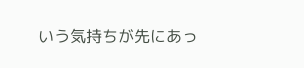いう気持ちが先にあっ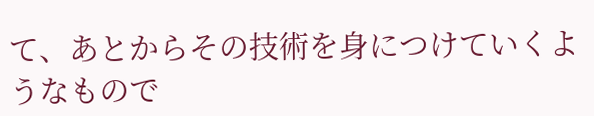て、あとからその技術を身につけていくようなもので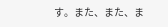す。また、また、ま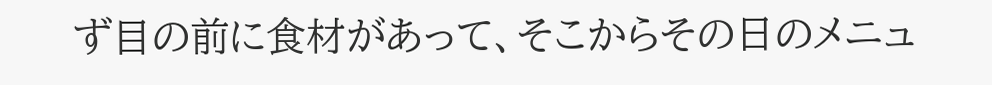ず目の前に食材があって、そこからその日のメニュ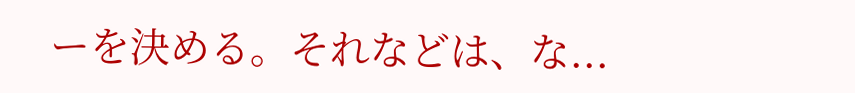ーを決める。それなどは、な...